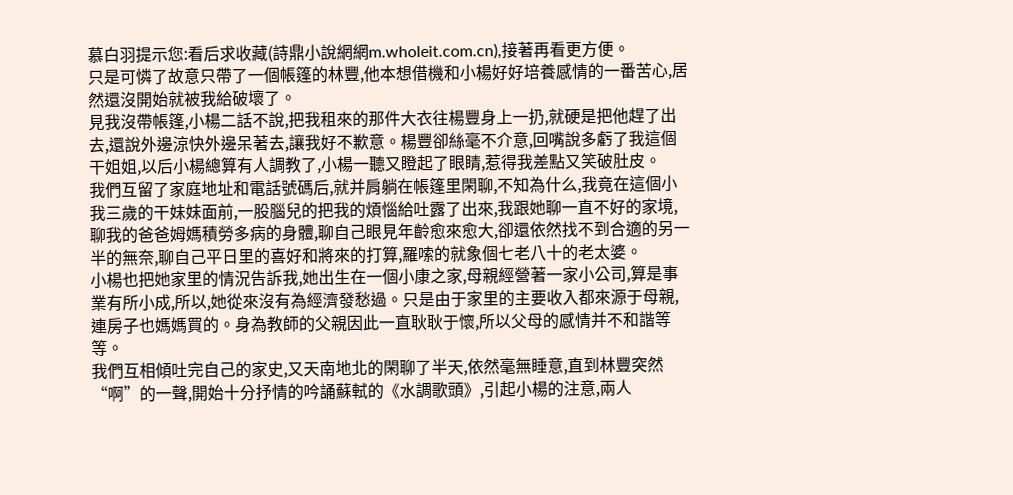慕白羽提示您:看后求收藏(詩鼎小說網網m.wholeit.com.cn),接著再看更方便。
只是可憐了故意只帶了一個帳篷的林豐,他本想借機和小楊好好培養感情的一番苦心,居然還沒開始就被我給破壞了。
見我沒帶帳篷,小楊二話不說,把我租來的那件大衣往楊豐身上一扔,就硬是把他趕了出去,還說外邊涼快外邊呆著去,讓我好不歉意。楊豐卻絲毫不介意,回嘴說多虧了我這個干姐姐,以后小楊總算有人調教了,小楊一聽又瞪起了眼睛,惹得我差點又笑破肚皮。
我們互留了家庭地址和電話號碼后,就并肩躺在帳篷里閑聊,不知為什么,我竟在這個小我三歲的干妹妹面前,一股腦兒的把我的煩惱給吐露了出來,我跟她聊一直不好的家境,聊我的爸爸姆媽積勞多病的身體,聊自己眼見年齡愈來愈大,卻還依然找不到合適的另一半的無奈,聊自己平日里的喜好和將來的打算,羅嗦的就象個七老八十的老太婆。
小楊也把她家里的情況告訴我,她出生在一個小康之家,母親經營著一家小公司,算是事業有所小成,所以,她從來沒有為經濟發愁過。只是由于家里的主要收入都來源于母親,連房子也媽媽買的。身為教師的父親因此一直耿耿于懷,所以父母的感情并不和諧等等。
我們互相傾吐完自己的家史,又天南地北的閑聊了半天,依然毫無睡意,直到林豐突然“啊”的一聲,開始十分抒情的吟誦蘇軾的《水調歌頭》,引起小楊的注意,兩人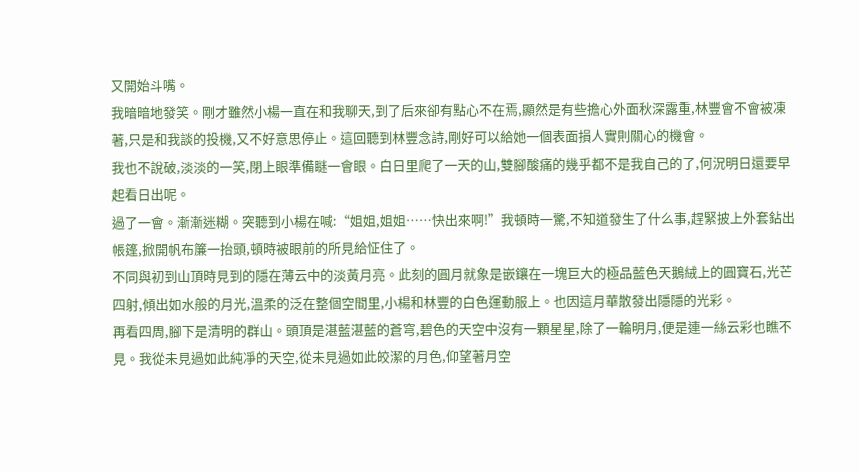又開始斗嘴。
我暗暗地發笑。剛才雖然小楊一直在和我聊天,到了后來卻有點心不在焉,顯然是有些擔心外面秋深露重,林豐會不會被凍著,只是和我談的投機,又不好意思停止。這回聽到林豐念詩,剛好可以給她一個表面損人實則關心的機會。
我也不說破,淡淡的一笑,閉上眼準備瞇一會眼。白日里爬了一天的山,雙腳酸痛的幾乎都不是我自己的了,何況明日還要早起看日出呢。
過了一會。漸漸迷糊。突聽到小楊在喊:“姐姐,姐姐……快出來啊!”我頓時一驚,不知道發生了什么事,趕緊披上外套鉆出帳篷,掀開帆布簾一抬頭,頓時被眼前的所見給怔住了。
不同與初到山頂時見到的隱在薄云中的淡黃月亮。此刻的圓月就象是嵌鑲在一塊巨大的極品藍色天鵝絨上的圓寶石,光芒四射,傾出如水般的月光,溫柔的泛在整個空間里,小楊和林豐的白色運動服上。也因這月華散發出隱隱的光彩。
再看四周,腳下是清明的群山。頭頂是湛藍湛藍的蒼穹,碧色的天空中沒有一顆星星,除了一輪明月,便是連一絲云彩也瞧不見。我從未見過如此純凈的天空,從未見過如此皎潔的月色,仰望著月空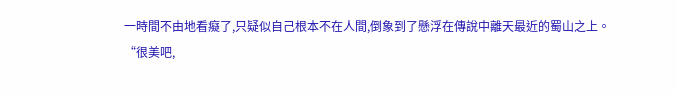一時間不由地看癡了,只疑似自己根本不在人間,倒象到了懸浮在傳說中離天最近的蜀山之上。
“很美吧,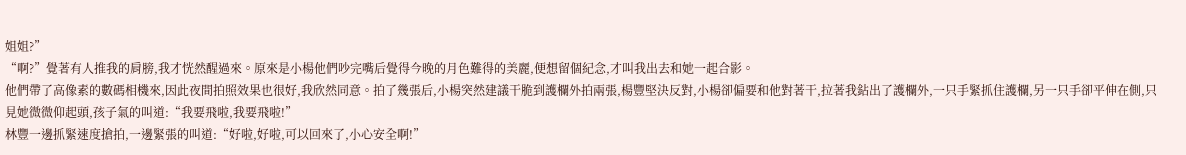姐姐?”
“啊?”覺著有人推我的肩膀,我才恍然醒過來。原來是小楊他們吵完嘴后覺得今晚的月色難得的美麗,便想留個紀念,才叫我出去和她一起合影。
他們帶了高像素的數碼相機來,因此夜間拍照效果也很好,我欣然同意。拍了幾張后,小楊突然建議干脆到護欄外拍兩張,楊豐堅決反對,小楊卻偏要和他對著干,拉著我鉆出了護欄外,一只手緊抓住護欄,另一只手卻平伸在側,只見她微微仰起頭,孩子氣的叫道:“我要飛啦,我要飛啦!”
林豐一邊抓緊速度搶拍,一邊緊張的叫道:“好啦,好啦,可以回來了,小心安全啊!”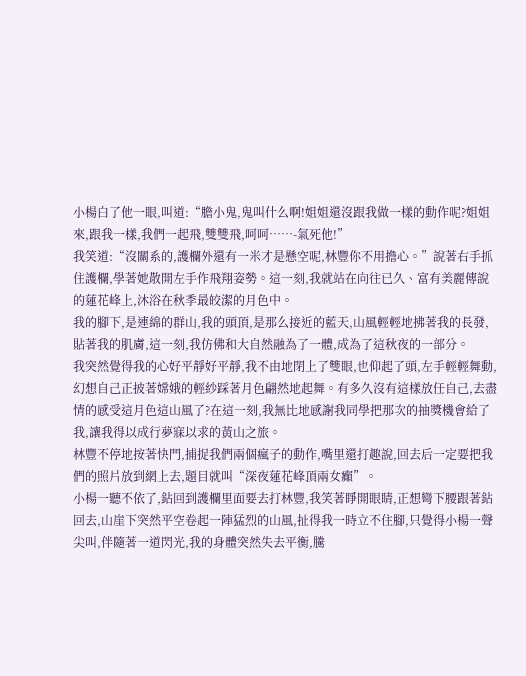小楊白了他一眼,叫道:“膽小鬼,鬼叫什么啊!姐姐還沒跟我做一樣的動作呢?姐姐來,跟我一樣,我們一起飛,雙雙飛,呵呵……-氣死他!”
我笑道:“沒關系的,護欄外還有一米才是懸空呢,林豐你不用擔心。”說著右手抓住護欄,學著她散開左手作飛翔姿勢。這一刻,我就站在向往已久、富有美麗傳說的蓮花峰上,沐浴在秋季最皎潔的月色中。
我的腳下,是連綿的群山,我的頭頂,是那么接近的藍天,山風輕輕地拂著我的長發,貼著我的肌膚,這一刻,我仿佛和大自然融為了一體,成為了這秋夜的一部分。
我突然覺得我的心好平靜好平靜,我不由地閉上了雙眼,也仰起了頭,左手輕輕舞動,幻想自己正披著嫦娥的輕紗踩著月色翩然地起舞。有多久沒有這樣放任自己,去盡情的感受這月色這山風了?在這一刻,我無比地感謝我同學把那次的抽獎機會給了我,讓我得以成行夢寐以求的黃山之旅。
林豐不停地按著快門,捕捉我們兩個瘋子的動作,嘴里還打趣說,回去后一定要把我們的照片放到網上去,題目就叫“深夜蓮花峰頂兩女癲”。
小楊一聽不依了,鉆回到護欄里面要去打林豐,我笑著睜開眼睛,正想彎下腰跟著鉆回去,山崖下突然平空卷起一陣猛烈的山風,扯得我一時立不住腳,只覺得小楊一聲尖叫,伴隨著一道閃光,我的身體突然失去平衡,騰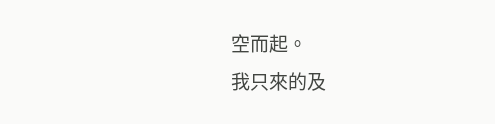空而起。
我只來的及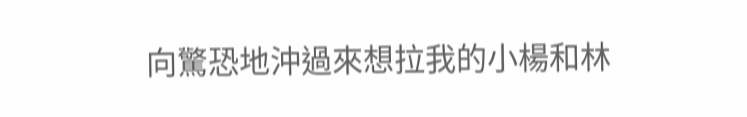向驚恐地沖過來想拉我的小楊和林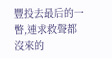豐投去最后的一瞥,連求救聲都沒來的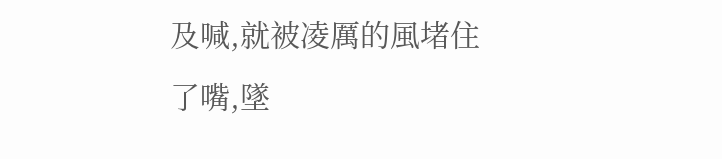及喊,就被凌厲的風堵住了嘴,墜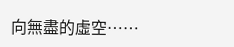向無盡的虛空……